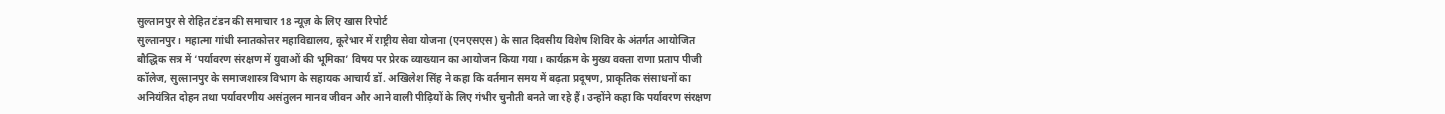सुल्तानपुर से रोहित टंडन की समाचार 18 न्यूज़ के लिए खास रिपोर्ट
सुल्तानपुर। महात्मा गांधी स्नातकोत्तर महाविद्यालय, कूरेभार में राष्ट्रीय सेवा योजना (एनएसएस) के सात दिवसीय विशेष शिविर के अंतर्गत आयोजित बौद्धिक सत्र में ‘पर्यावरण संरक्षण में युवाओं की भूमिका’ विषय पर प्रेरक व्याख्यान का आयोजन किया गया। कार्यक्रम के मुख्य वक्ता राणा प्रताप पीजी कॉलेज, सुल्तानपुर के समाजशास्त्र विभाग के सहायक आचार्य डॉ. अखिलेश सिंह ने कहा कि वर्तमान समय में बढ़ता प्रदूषण, प्राकृतिक संसाधनों का अनियंत्रित दोहन तथा पर्यावरणीय असंतुलन मानव जीवन और आने वाली पीढ़ियों के लिए गंभीर चुनौती बनते जा रहे हैं। उन्होंने कहा कि पर्यावरण संरक्षण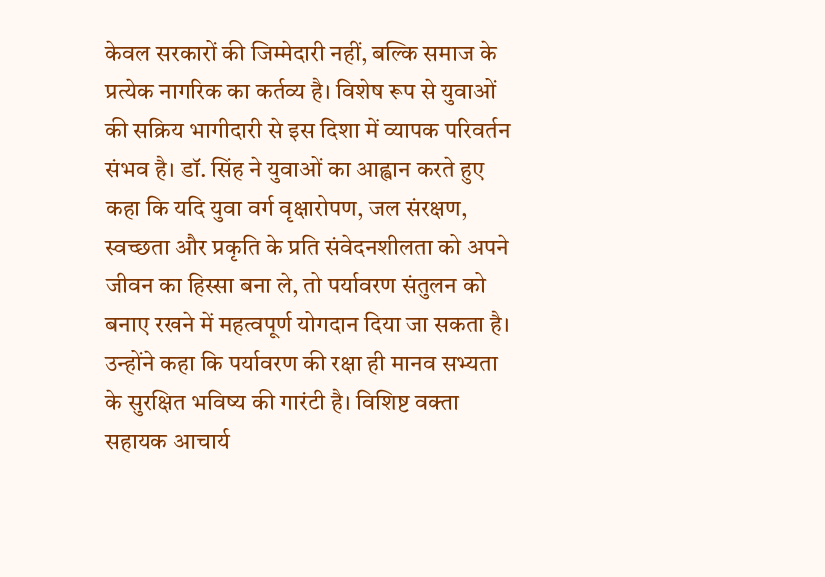केवल सरकारों की जिम्मेदारी नहीं, बल्कि समाज के प्रत्येक नागरिक का कर्तव्य है। विशेष रूप से युवाओं की सक्रिय भागीदारी से इस दिशा में व्यापक परिवर्तन संभव है। डॉ. सिंह ने युवाओं का आह्वान करते हुए कहा कि यदि युवा वर्ग वृक्षारोपण, जल संरक्षण, स्वच्छता और प्रकृति के प्रति संवेदनशीलता को अपने जीवन का हिस्सा बना ले, तो पर्यावरण संतुलन को बनाए रखने में महत्वपूर्ण योगदान दिया जा सकता है। उन्होंने कहा कि पर्यावरण की रक्षा ही मानव सभ्यता के सुरक्षित भविष्य की गारंटी है। विशिष्ट वक्ता सहायक आचार्य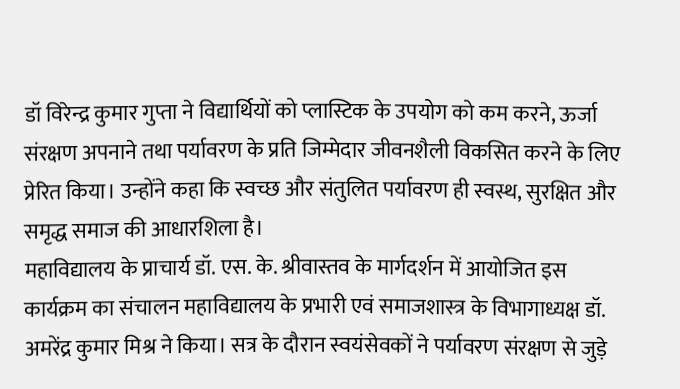डॉ विरेन्द्र कुमार गुप्ता ने विद्यार्थियों को प्लास्टिक के उपयोग को कम करने, ऊर्जा संरक्षण अपनाने तथा पर्यावरण के प्रति जिम्मेदार जीवनशैली विकसित करने के लिए प्रेरित किया। उन्होंने कहा कि स्वच्छ और संतुलित पर्यावरण ही स्वस्थ, सुरक्षित और समृद्ध समाज की आधारशिला है।
महाविद्यालय के प्राचार्य डॉ. एस. के. श्रीवास्तव के मार्गदर्शन में आयोजित इस कार्यक्रम का संचालन महाविद्यालय के प्रभारी एवं समाजशास्त्र के विभागाध्यक्ष डॉ. अमरेंद्र कुमार मिश्र ने किया। सत्र के दौरान स्वयंसेवकों ने पर्यावरण संरक्षण से जुड़े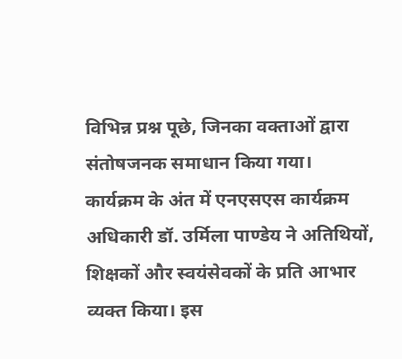विभिन्न प्रश्न पूछे, जिनका वक्ताओं द्वारा संतोषजनक समाधान किया गया।
कार्यक्रम के अंत में एनएसएस कार्यक्रम अधिकारी डॉ. उर्मिला पाण्डेय ने अतिथियों, शिक्षकों और स्वयंसेवकों के प्रति आभार व्यक्त किया। इस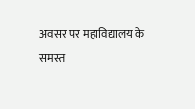अवसर पर महाविद्यालय के समस्त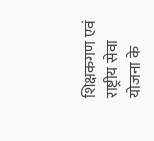शिक्षकगण एवं राष्ट्रीय सेवा योजना के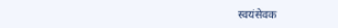स्वयंसेवक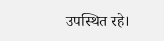उपस्थित रहे।